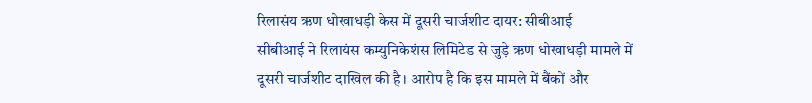रिलासंय ऋण धोखाधड़ी केस में दूसरी चार्जशीट दायर: सीबीआई
सीबीआई ने रिलायंस कम्युनिकेशंस लिमिटेड से जुड़े ऋण धोखाधड़ी मामले में दूसरी चार्जशीट दाखिल की है। आरोप है कि इस मामले में बैंकों और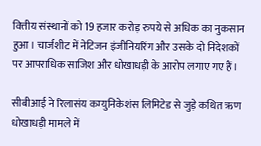वित्तीय संस्थानों को 19 हजार करोड़ रुपये से अधिक का नुकसान हुआ। चार्जशीट में नेटिजन इंजीनियरिंग और उसके दो निदेशकों पर आपराधिक साजिश और धोखाधड़ी के आरोप लगाए गए हैं।

सीबीआई ने रिलासंय कम्युनिकेशंस लिमिटेड से जुड़े कथित ऋण धोखाधड़ी मामले में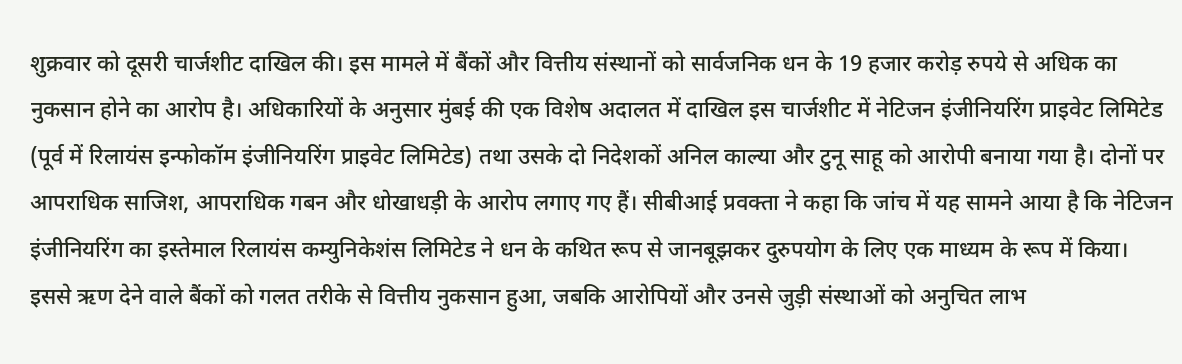शुक्रवार को दूसरी चार्जशीट दाखिल की। इस मामले में बैंकों और वित्तीय संस्थानों को सार्वजनिक धन के 19 हजार करोड़ रुपये से अधिक का नुकसान होने का आरोप है। अधिकारियों के अनुसार मुंबई की एक विशेष अदालत में दाखिल इस चार्जशीट में नेटिजन इंजीनियरिंग प्राइवेट लिमिटेड (पूर्व में रिलायंस इन्फोकॉम इंजीनियरिंग प्राइवेट लिमिटेड) तथा उसके दो निदेशकों अनिल काल्या और टुनू साहू को आरोपी बनाया गया है। दोनों पर आपराधिक साजिश, आपराधिक गबन और धोखाधड़ी के आरोप लगाए गए हैं। सीबीआई प्रवक्ता ने कहा कि जांच में यह सामने आया है कि नेटिजन इंजीनियरिंग का इस्तेमाल रिलायंस कम्युनिकेशंस लिमिटेड ने धन के कथित रूप से जानबूझकर दुरुपयोग के लिए एक माध्यम के रूप में किया।
इससे ऋण देने वाले बैंकों को गलत तरीके से वित्तीय नुकसान हुआ, जबकि आरोपियों और उनसे जुड़ी संस्थाओं को अनुचित लाभ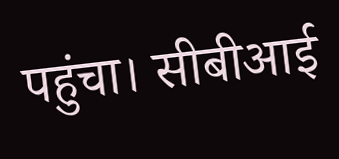पहुंचा। सीबीआई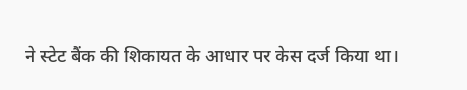ने स्टेट बैंक की शिकायत के आधार पर केस दर्ज किया था।